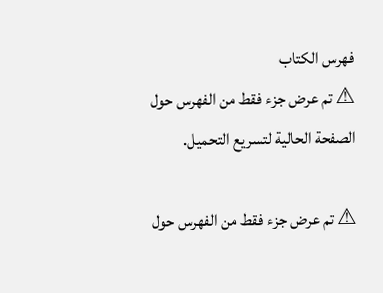فهرس الكتاب
⚠ تم عرض جزء فقط من الفهرس حول الصفحة الحالية لتسريع التحميل.

⚠ تم عرض جزء فقط من الفهرس حول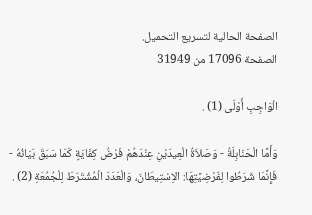الصفحة الحالية لتسريع التحميل.
الصفحة 17096 من 31949

الْوَاجِبِ أَوْلَى (1) .

وَأَمَّا الْحَنَابِلَةُ - وَصَلاَةُ الْعِيدَيْنِ عِنْدَهُمْ فَرْضُ كِفَايَةٍ كَمَا سَبَقَ بَيَانُهُ - فَإِنَّمَا شَرَطُوا لِفَرْضِيَّتِهَا: الاِسْتِيطَانَ، وَالْعَدَدَ الْمُشْتَرَطَ لِلْجُمُعَةِ (2) .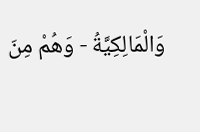وَالْمَالِكِيَّةُ - وَهُمْ مِنَ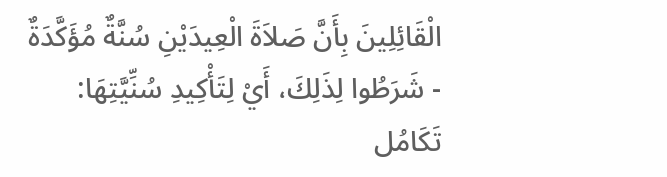الْقَائِلِينَ بِأَنَّ صَلاَةَ الْعِيدَيْنِ سُنَّةٌ مُؤَكَّدَةٌ - شَرَطُوا لِذَلِكَ، أَيْ لِتَأْكِيدِ سُنِّيَّتِهَا: تَكَامُل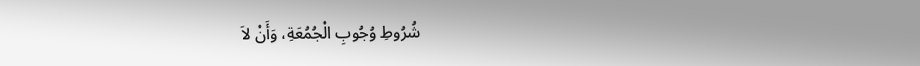شُرُوطِ وُجُوبِ الْجُمُعَةِ، وَأَنْ لاَ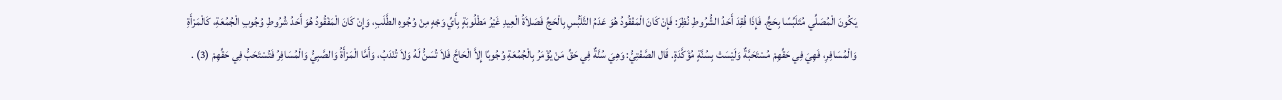يَكُونَ الْمُصَلِّي مُتَلَبِّسًا بِحَجٍّ. فَإِذَا فُقِدَ أَحَدُ الشُّرُوطِ نُظِرَ: فَإِنْ كَانَ الْمَفْقُودُ هُوَ عَدَمُ التَّلَبُّسِ بِالْحَجِّ فَصَلاَةُ الْعِيدِ غَيْرُ مَطْلُوبَةٍ بِأَيِّ وَجْهٍ مِنْ وُجُوهِ الطَّلَبِ، وَإِنْ كَانَ الْمَفْقُودُ هُوَ أَحَدُ شُرُوطِ وُجُوبِ الْجُمُعَةِ، كَالْمَرْأَةِ وَالْمُسَافِرِ، فَهِيَ فِي حَقِّهِمْ مُسْتَحَبَّةٌ وَلَيْسَتْ بِسُنَّةٍ مُؤَكَّدَةٍ. قَال الصَّفْتِيُّ: وَهِيَ سُنَّةٌ فِي حَقِّ مَنْ يُؤْمَرُ بِالْجُمُعَةِ وُجُوبًا إِلاَّ الْحَاجَّ فَلاَ تُسَنُّ لَهُ وَلاَ تُنْدَبُ، وَأَمَّا الْمَرْأَةُ وَالصَّبِيُّ وَالْمُسَافِرُ فَتُسْتَحَبُّ فِي حَقِّهِمْ (3) .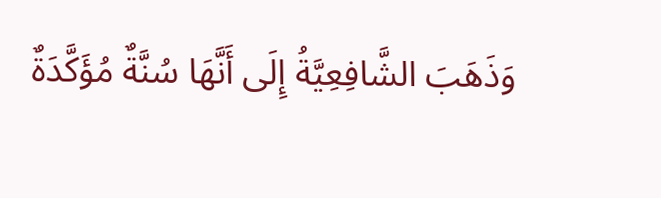وَذَهَبَ الشَّافِعِيَّةُ إِلَى أَنَّهَا سُنَّةٌ مُؤَكَّدَةٌ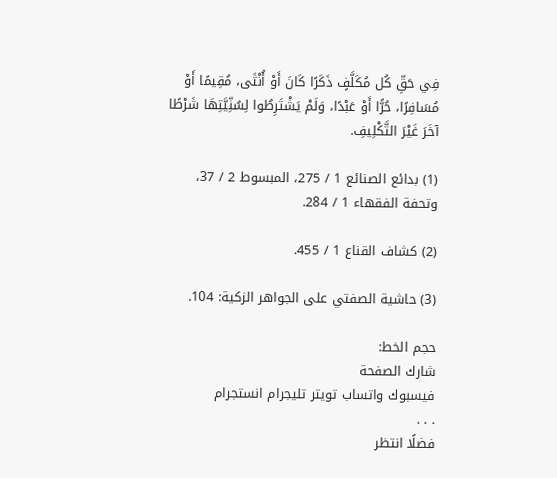فِي حَقِّ كُل مُكَلَّفٍ ذَكَرًا كَانَ أَوْ أُنْثَى، مُقِيمًا أَوْ مُسَافِرًا، حُرًّا أَوْ عَبْدًا، وَلَمْ يَشْتَرِطُوا لِسُنِّيَّتِهَا شَرْطًا آخَرَ غَيْرَ التَّكْلِيفِ.

(1) بدائع الصنائع 1 / 275، المبسوط 2 / 37، وتحفة الفقهاء 1 / 284.

(2) كشاف القناع 1 / 455.

(3) حاشية الصفتي على الجواهر الزكية: 104.

حجم الخط:
شارك الصفحة
فيسبوك واتساب تويتر تليجرام انستجرام
. . .
فضلًا انتظر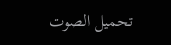تحميل الصوت